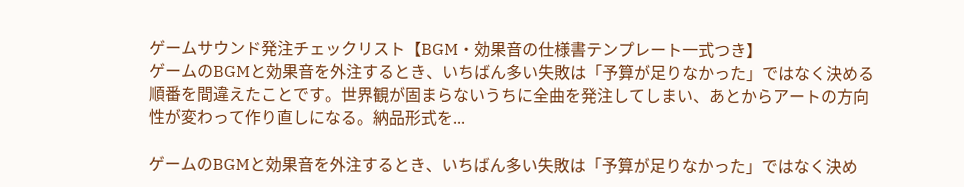ゲームサウンド発注チェックリスト【BGM・効果音の仕様書テンプレート一式つき】
ゲームのBGMと効果音を外注するとき、いちばん多い失敗は「予算が足りなかった」ではなく決める順番を間違えたことです。世界観が固まらないうちに全曲を発注してしまい、あとからアートの方向性が変わって作り直しになる。納品形式を...

ゲームのBGMと効果音を外注するとき、いちばん多い失敗は「予算が足りなかった」ではなく決め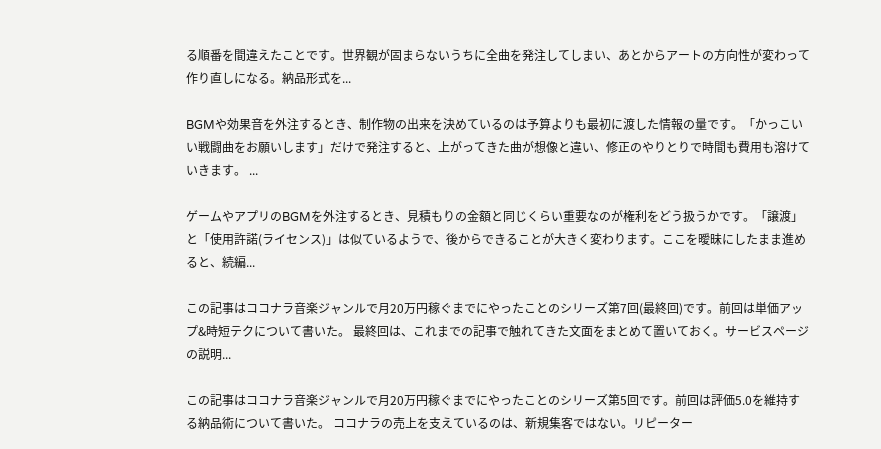る順番を間違えたことです。世界観が固まらないうちに全曲を発注してしまい、あとからアートの方向性が変わって作り直しになる。納品形式を...

BGMや効果音を外注するとき、制作物の出来を決めているのは予算よりも最初に渡した情報の量です。「かっこいい戦闘曲をお願いします」だけで発注すると、上がってきた曲が想像と違い、修正のやりとりで時間も費用も溶けていきます。 ...

ゲームやアプリのBGMを外注するとき、見積もりの金額と同じくらい重要なのが権利をどう扱うかです。「譲渡」と「使用許諾(ライセンス)」は似ているようで、後からできることが大きく変わります。ここを曖昧にしたまま進めると、続編...

この記事はココナラ音楽ジャンルで月20万円稼ぐまでにやったことのシリーズ第7回(最終回)です。前回は単価アップ&時短テクについて書いた。 最終回は、これまでの記事で触れてきた文面をまとめて置いておく。サービスページの説明...

この記事はココナラ音楽ジャンルで月20万円稼ぐまでにやったことのシリーズ第5回です。前回は評価5.0を維持する納品術について書いた。 ココナラの売上を支えているのは、新規集客ではない。リピーター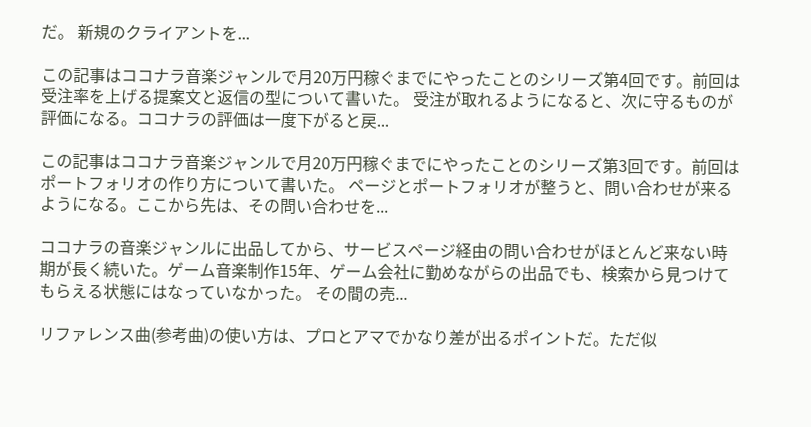だ。 新規のクライアントを...

この記事はココナラ音楽ジャンルで月20万円稼ぐまでにやったことのシリーズ第4回です。前回は受注率を上げる提案文と返信の型について書いた。 受注が取れるようになると、次に守るものが評価になる。ココナラの評価は一度下がると戻...

この記事はココナラ音楽ジャンルで月20万円稼ぐまでにやったことのシリーズ第3回です。前回はポートフォリオの作り方について書いた。 ページとポートフォリオが整うと、問い合わせが来るようになる。ここから先は、その問い合わせを...

ココナラの音楽ジャンルに出品してから、サービスページ経由の問い合わせがほとんど来ない時期が長く続いた。ゲーム音楽制作15年、ゲーム会社に勤めながらの出品でも、検索から見つけてもらえる状態にはなっていなかった。 その間の売...

リファレンス曲(参考曲)の使い方は、プロとアマでかなり差が出るポイントだ。ただ似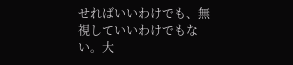せればいいわけでも、無視していいわけでもない。大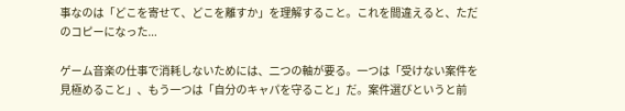事なのは「どこを寄せて、どこを離すか」を理解すること。これを間違えると、ただのコピーになった...

ゲーム音楽の仕事で消耗しないためには、二つの軸が要る。一つは「受けない案件を見極めること」、もう一つは「自分のキャパを守ること」だ。案件選びというと前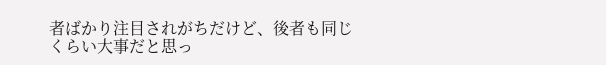者ばかり注目されがちだけど、後者も同じくらい大事だと思っ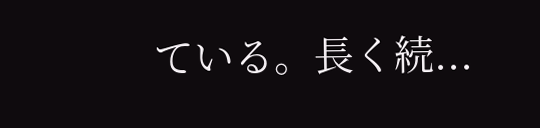ている。長く続...